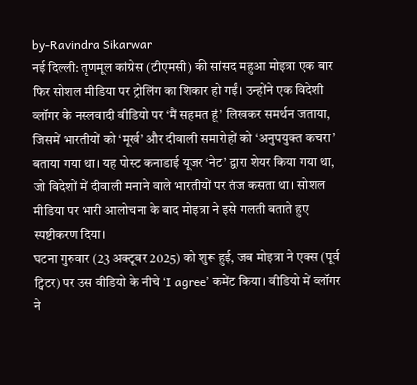by-Ravindra Sikarwar
नई दिल्ली: तृणमूल कांग्रेस (टीएमसी) की सांसद महुआ मोइत्रा एक बार फिर सोशल मीडिया पर ट्रोलिंग का शिकार हो गईं। उन्होंने एक विदेशी व्लॉगर के नस्लवादी वीडियो पर ‘मैं सहमत हूं’ लिखकर समर्थन जताया, जिसमें भारतीयों को ‘मूर्ख’ और दीवाली समारोहों को ‘अनुपयुक्त कचरा’ बताया गया था। यह पोस्ट कनाडाई यूजर ‘नेट’ द्वारा शेयर किया गया था, जो विदेशों में दीवाली मनाने वाले भारतीयों पर तंज कसता था। सोशल मीडिया पर भारी आलोचना के बाद मोइत्रा ने इसे गलती बताते हुए स्पष्टीकरण दिया।
घटना गुरुवार (23 अक्टूबर 2025) को शुरू हुई, जब मोइत्रा ने एक्स (पूर्व ट्विटर) पर उस वीडियो के नीचे ‘I agree’ कमेंट किया। वीडियो में व्लॉगर ने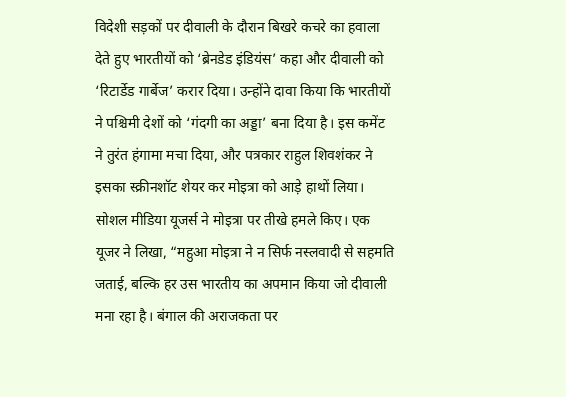विदेशी सड़कों पर दीवाली के दौरान बिखरे कचरे का हवाला देते हुए भारतीयों को ‘ब्रेनडेड इंडियंस’ कहा और दीवाली को ‘रिटार्डेड गार्बेज’ करार दिया। उन्होंने दावा किया कि भारतीयों ने पश्चिमी देशों को ‘गंदगी का अड्डा’ बना दिया है। इस कमेंट ने तुरंत हंगामा मचा दिया, और पत्रकार राहुल शिवशंकर ने इसका स्क्रीनशॉट शेयर कर मोइत्रा को आड़े हाथों लिया।
सोशल मीडिया यूजर्स ने मोइत्रा पर तीखे हमले किए। एक यूजर ने लिखा, “महुआ मोइत्रा ने न सिर्फ नस्लवादी से सहमति जताई, बल्कि हर उस भारतीय का अपमान किया जो दीवाली मना रहा है। बंगाल की अराजकता पर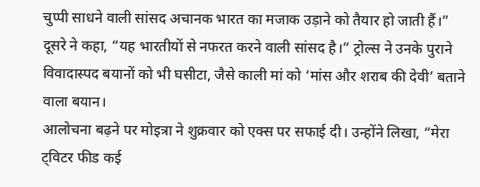चुप्पी साधने वाली सांसद अचानक भारत का मजाक उड़ाने को तैयार हो जाती हैं।” दूसरे ने कहा, “यह भारतीयों से नफरत करने वाली सांसद है।” ट्रोल्स ने उनके पुराने विवादास्पद बयानों को भी घसीटा, जैसे काली मां को ‘मांस और शराब की देवी’ बताने वाला बयान।
आलोचना बढ़ने पर मोइत्रा ने शुक्रवार को एक्स पर सफाई दी। उन्होंने लिखा, “मेरा ट्विटर फीड कई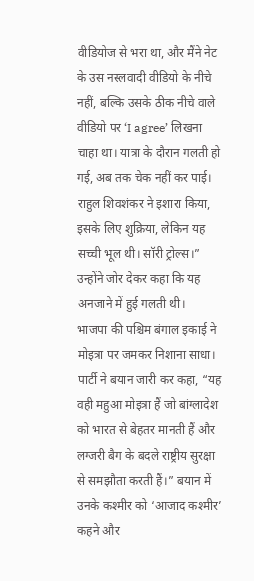वीडियोज से भरा था, और मैंने नेट के उस नस्लवादी वीडियो के नीचे नहीं, बल्कि उसके ठीक नीचे वाले वीडियो पर ‘I agree’ लिखना चाहा था। यात्रा के दौरान गलती हो गई, अब तक चेक नहीं कर पाई। राहुल शिवशंकर ने इशारा किया, इसके लिए शुक्रिया, लेकिन यह सच्ची भूल थी। सॉरी ट्रोल्स।” उन्होंने जोर देकर कहा कि यह अनजाने में हुई गलती थी।
भाजपा की पश्चिम बंगाल इकाई ने मोइत्रा पर जमकर निशाना साधा। पार्टी ने बयान जारी कर कहा, “यह वही महुआ मोइत्रा हैं जो बांग्लादेश को भारत से बेहतर मानती हैं और लग्जरी बैग के बदले राष्ट्रीय सुरक्षा से समझौता करती हैं।” बयान में उनके कश्मीर को ‘आजाद कश्मीर’ कहने और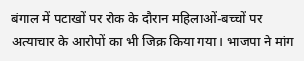बंगाल में पटाखों पर रोक के दौरान महिलाओं-बच्चों पर अत्याचार के आरोपों का भी जिक्र किया गया। भाजपा ने मांग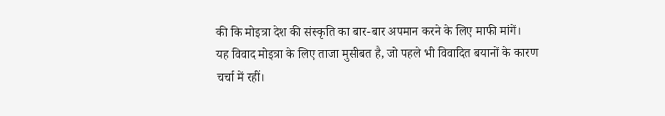की कि मोइत्रा देश की संस्कृति का बार-बार अपमान करने के लिए माफी मांगें।
यह विवाद मोइत्रा के लिए ताजा मुसीबत है, जो पहले भी विवादित बयानों के कारण चर्चा में रहीं।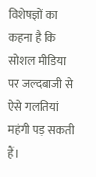विशेषज्ञों का कहना है कि सोशल मीडिया पर जल्दबाजी से ऐसे गलतियां महंगी पड़ सकती हैं।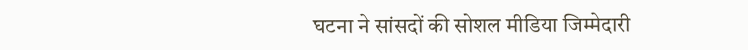घटना ने सांसदों की सोशल मीडिया जिम्मेदारी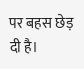पर बहस छेड़ दी है।